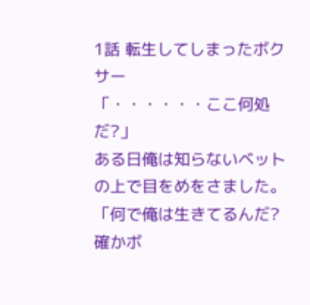1話 転生してしまったボクサー
「・・・・・・ここ何処だ?」
ある日俺は知らないベットの上で目をめをさました。
「何で俺は生きてるんだ?確かボ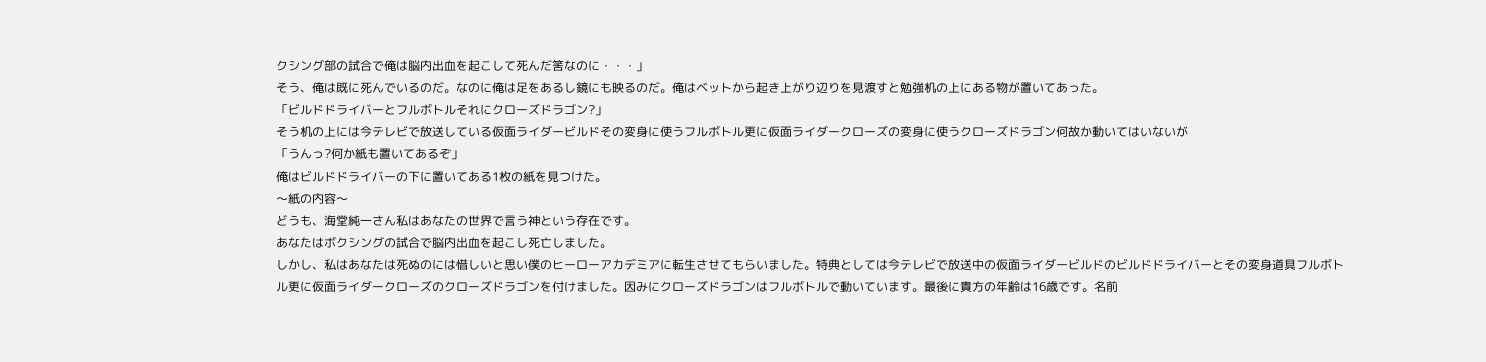クシング部の試合で俺は脳内出血を起こして死んだ筈なのに・・・」
そう、俺は既に死んでいるのだ。なのに俺は足をあるし鏡にも映るのだ。俺はベットから起き上がり辺りを見渡すと勉強机の上にある物が置いてあった。
「ビルドドライバーとフルボトルそれにクローズドラゴン?」
そう机の上には今テレビで放送している仮面ライダービルドその変身に使うフルボトル更に仮面ライダークローズの変身に使うクローズドラゴン何故か動いてはいないが
「うんっ?何か紙も置いてあるぞ」
俺はビルドドライバーの下に置いてある1枚の紙を見つけた。
〜紙の内容〜
どうも、海堂純一さん私はあなたの世界で言う神という存在です。
あなたはボクシングの試合で脳内出血を起こし死亡しました。
しかし、私はあなたは死ぬのには惜しいと思い僕のヒーローアカデミアに転生させてもらいました。特典としては今テレビで放送中の仮面ライダービルドのビルドドライバーとその変身道具フルボトル更に仮面ライダークローズのクローズドラゴンを付けました。因みにクローズドラゴンはフルボトルで動いています。最後に貴方の年齢は16歳です。名前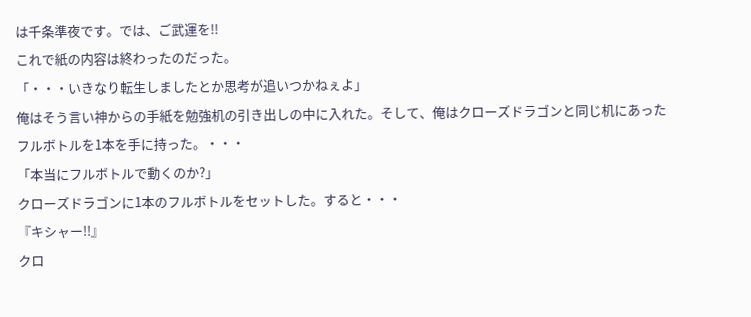は千条準夜です。では、ご武運を!!
これで紙の内容は終わったのだった。
「・・・いきなり転生しましたとか思考が追いつかねぇよ」
俺はそう言い神からの手紙を勉強机の引き出しの中に入れた。そして、俺はクローズドラゴンと同じ机にあったフルボトルを1本を手に持った。・・・
「本当にフルボトルで動くのか?」
クローズドラゴンに1本のフルボトルをセットした。すると・・・
『キシャー!!』
クロ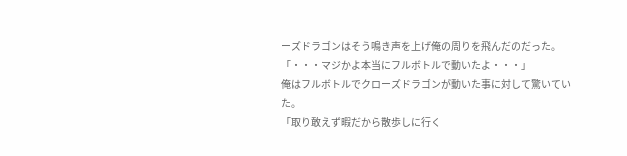ーズドラゴンはそう鳴き声を上げ俺の周りを飛んだのだった。
「・・・マジかよ本当にフルボトルで動いたよ・・・」
俺はフルボトルでクローズドラゴンが動いた事に対して驚いていた。
「取り敢えず暇だから散歩しに行く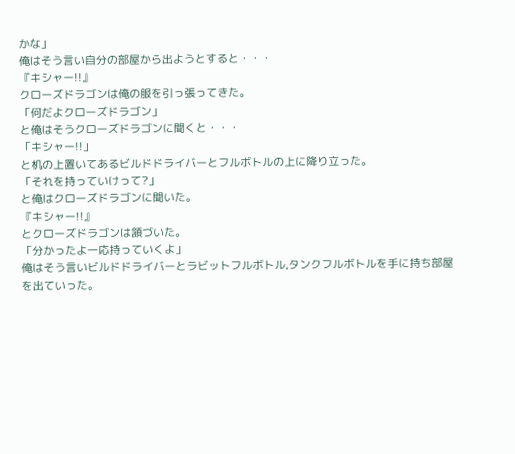かな」
俺はそう言い自分の部屋から出ようとすると・・・
『キシャー!!』
クローズドラゴンは俺の服を引っ張ってきた。
「何だよクローズドラゴン」
と俺はそうクローズドラゴンに聞くと・・・
「キシャー!!」
と机の上置いてあるビルドドライバーとフルボトルの上に降り立った。
「それを持っていけって?」
と俺はクローズドラゴンに聞いた。
『キシャー!!』
とクローズドラゴンは頷づいた。
「分かったよ一応持っていくよ」
俺はそう言いビルドドライバーとラビットフルボトル,タンクフルボトルを手に持ち部屋を出ていった。